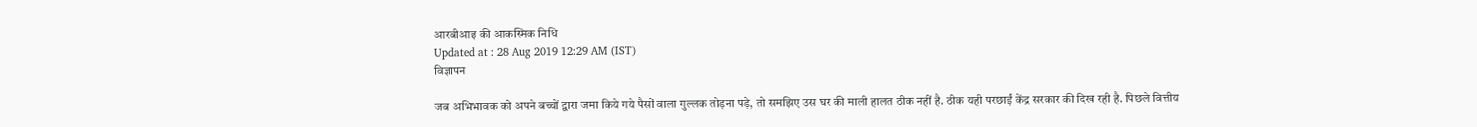आरबीआइ की आकस्मिक निधि
Updated at : 28 Aug 2019 12:29 AM (IST)
विज्ञापन

जब अभिभावक को अपने बच्चों द्वारा जमा किये गये पैसों वाला गुल्लक तोड़ना पड़े, तो समझिए उस घर की माली हालत ठीक नहीं है. ठीक यही परछाईं केंद्र सरकार की दिख रही है. पिछले वित्तीय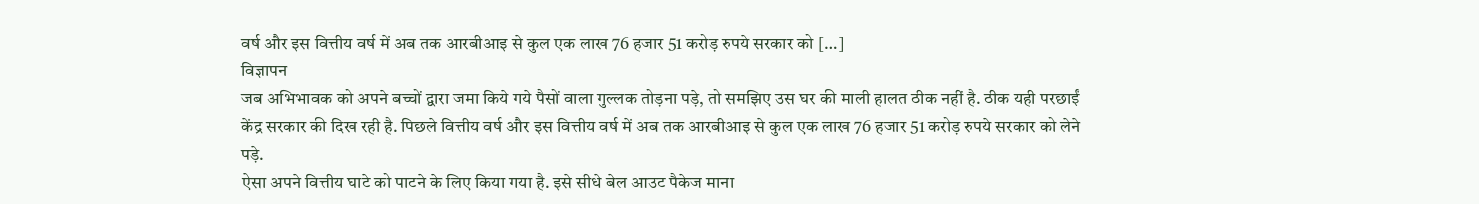वर्ष और इस वित्तीय वर्ष में अब तक आरबीआइ से कुल एक लाख 76 हजार 51 करोड़ रुपये सरकार को […]
विज्ञापन
जब अभिभावक को अपने बच्चों द्वारा जमा किये गये पैसों वाला गुल्लक तोड़ना पड़े, तो समझिए उस घर की माली हालत ठीक नहीं है. ठीक यही परछाईं केंद्र सरकार की दिख रही है. पिछले वित्तीय वर्ष और इस वित्तीय वर्ष में अब तक आरबीआइ से कुल एक लाख 76 हजार 51 करोड़ रुपये सरकार को लेने पड़े.
ऐसा अपने वित्तीय घाटे को पाटने के लिए किया गया है. इसे सीधे बेल आउट पैकेज माना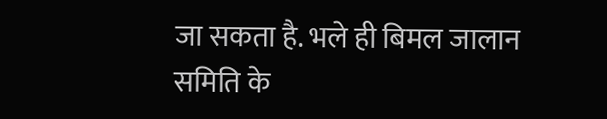जा सकता है. भले ही बिमल जालान समिति के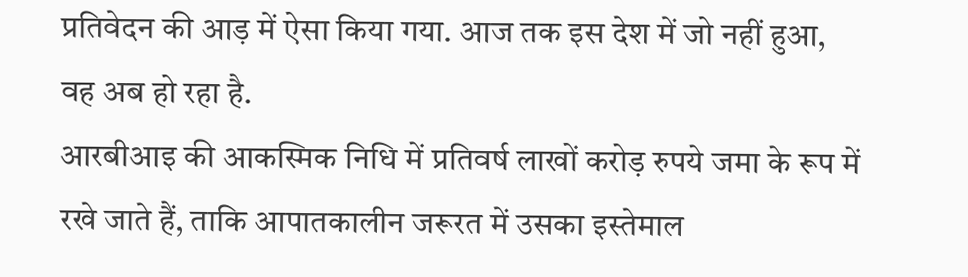प्रतिवेदन की आड़ में ऐसा किया गया. आज तक इस देश में जो नहीं हुआ, वह अब हो रहा है.
आरबीआइ की आकस्मिक निधि में प्रतिवर्ष लाखों करोड़ रुपये जमा के रूप में रखे जाते हैं, ताकि आपातकालीन जरूरत में उसका इस्तेमाल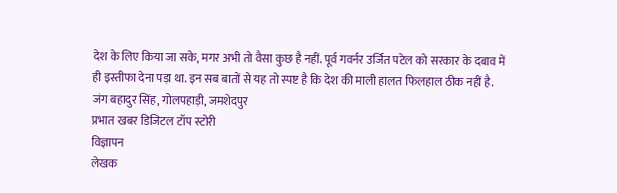देश के लिए किया जा सके, मगर अभी तो वैसा कुछ है नहीं. पूर्व गवर्नर उर्जित पटेल को सरकार के दबाव में ही इस्तीफा देना पड़ा था. इन सब बातों से यह तो स्पष्ट है कि देश की माली हालत फिलहाल ठीक नहीं है.
जंग बहादुर सिंह, गोलपहाड़ी, जमशेदपुर
प्रभात खबर डिजिटल टॉप स्टोरी
विज्ञापन
लेखक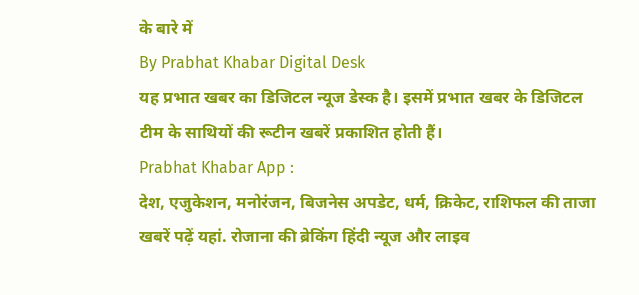के बारे में
By Prabhat Khabar Digital Desk
यह प्रभात खबर का डिजिटल न्यूज डेस्क है। इसमें प्रभात खबर के डिजिटल टीम के साथियों की रूटीन खबरें प्रकाशित होती हैं।
Prabhat Khabar App :
देश, एजुकेशन, मनोरंजन, बिजनेस अपडेट, धर्म, क्रिकेट, राशिफल की ताजा खबरें पढ़ें यहां. रोजाना की ब्रेकिंग हिंदी न्यूज और लाइव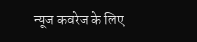न्यूज कवरेज के लिए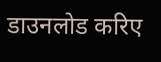डाउनलोड करिए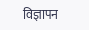विज्ञापन